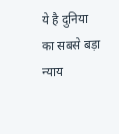ये है दुनिया का सबसे बड़ा न्याय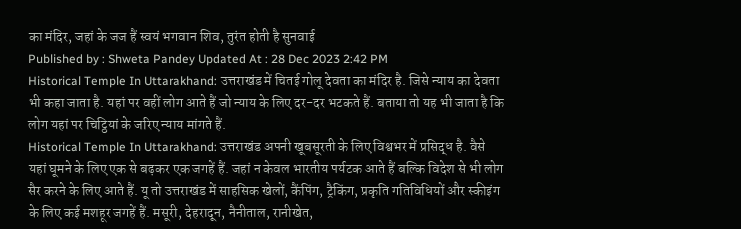का मंदिर, जहां के जज हैं स्वयं भगवान शिव, तुरंत होती है सुनवाई
Published by : Shweta Pandey Updated At : 28 Dec 2023 2:42 PM
Historical Temple In Uttarakhand: उत्तराखंड में चितई गोलू देवता का मंदिर है. जिसे न्याय का देवता भी कहा जाता है. यहां पर वहीं लोग आते हैं जो न्याय के लिए दर-दर भटकते हैं. बताया तो यह भी जाता है कि लोग यहां पर चिट्ठियां के जरिए न्याय मांगते हैं.
Historical Temple In Uttarakhand: उत्तराखंड अपनी खूबसूरती के लिए विश्वभर में प्रसिद्ध है. वैसे यहां घूमने के लिए एक से बढ़कर एक जगहें हैं. जहां न केवल भारतीय पर्यटक आते हैं बल्कि विदेश से भी लोग सैर करने के लिए आते हैं. यू तो उत्तराखंड में साहसिक खेलों, कैंपिंग, ट्रैकिंग, प्रकृति गतिविधियों और स्कीइंग के लिए कई मशहूर जगहें हैं. मसूरी, देहरादून, नैनीताल, रानीखेत,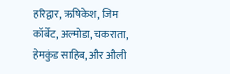हरिद्वार, ऋषिकेश, जिम कॉर्बेट, अल्मोडा, चकराता, हेमकुंड साहिब, और औली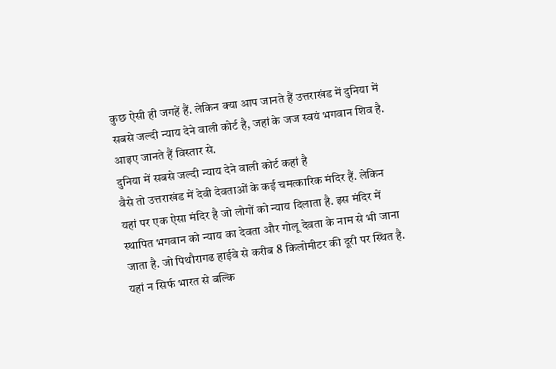कुछ ऐसी ही जगहें हैं. लेकिन क्या आप जानते हैं उत्तराखंड में दुनिया में सबसे जल्दी न्याय देने वाली कोर्ट है, जहां के जज स्वयं भगवान शिव है. आइए जानते हैं विस्तार से.
दुनिया में सबसे जल्दी न्याय देने वाली कोर्ट कहां है
वैसे तो उत्तराखंड में देवी देवताओं के कई चमत्कारिक मंदिर हैं. लेकिन यहां पर एक ऐसा मंदिर है जो लोगों को न्याय दिलाता है. इस मंदिर में स्थापित भगवान को न्याय का देवता और गोलू देवता के नाम से भी जाना जाता है. जो पिथौरागढ हाईवे से करीब 8 किलोमीटर की दूरी पर स्थित है. यहां न सिर्फ भारत से बल्कि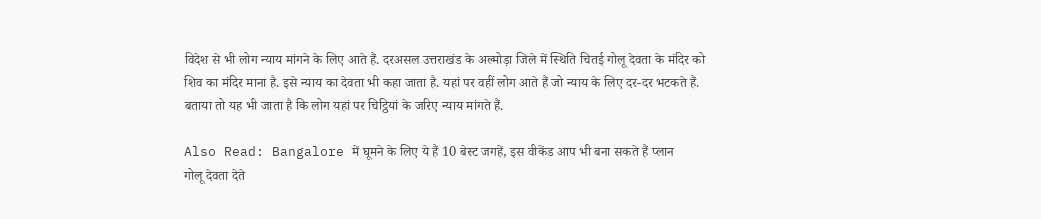विदेश से भी लोग न्याय मांगने के लिए आते हैं. दरअसल उत्तराखंड के अल्मोड़ा जिले में स्थिति चितई गोलू देवता के मंदिर को शिव का मंदिर माना है. इसे न्याय का देवता भी कहा जाता है. यहां पर वहीं लोग आते हैं जो न्याय के लिए दर-दर भटकते हैं. बताया तो यह भी जाता है कि लोग यहां पर चिट्ठियां के जरिए न्याय मांगते हैं.

Also Read: Bangalore में घूमने के लिए ये हैं 10 बेस्ट जगहें, इस वीकेंड आप भी बना सकते हैं प्लान
गोलू देवता देते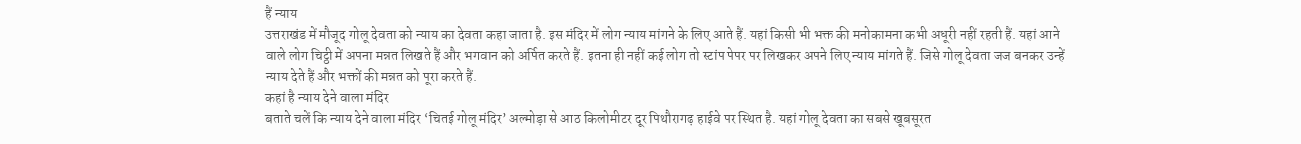हैं न्याय
उत्तराखंड में मौजूद गोलू देवता को न्याय का देवता कहा जाता है. इस मंदिर में लोग न्याय मांगने के लिए आते हैं. यहां किसी भी भक्त की मनोकामना कभी अधूरी नहीं रहती हैं. यहां आने वाले लोग चिट्ठी में अपना मन्नत लिखते हैं और भगवान को अर्पित करते हैं. इतना ही नहीं कई लोग तो स्टांप पेपर पर लिखकर अपने लिए न्याय मांगते हैं. जिसे गोलू देवता जज बनकर उन्हें न्याय देते हैं और भक्तों की मन्नत को पूरा करते हैं.
कहां है न्याय देने वाला मंदिर
बताते चलें कि न्याय देने वाला मंदिर ‘चितई गोलू मंदिर’ अल्मोड़ा से आठ किलोमीटर दूर पिथौरागढ़ हाईवे पर स्थित है. यहां गोलू देवता का सबसे खूबसूरत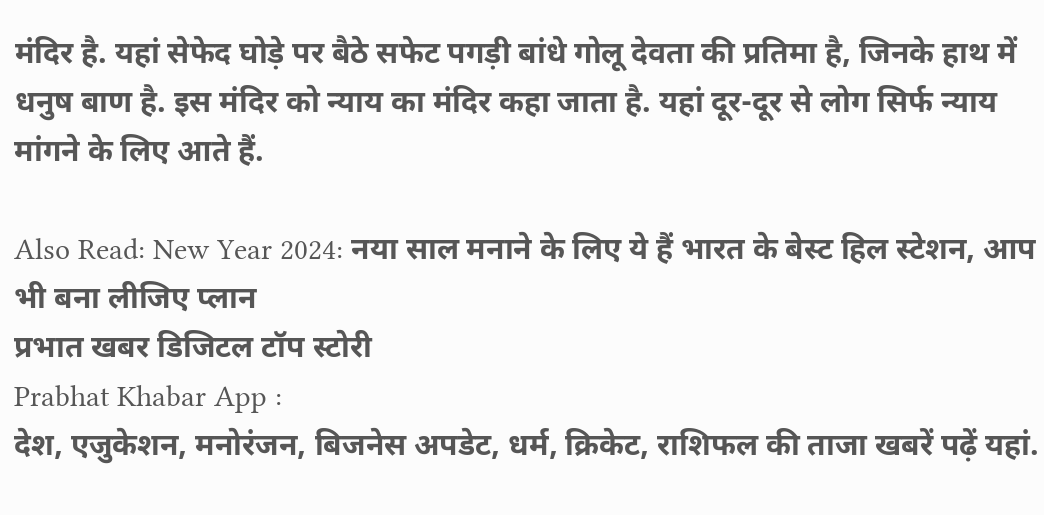मंदिर है. यहां सेफेद घोड़े पर बैठे सफेट पगड़ी बांधे गोलू देवता की प्रतिमा है, जिनके हाथ में धनुष बाण है. इस मंदिर को न्याय का मंदिर कहा जाता है. यहां दूर-दूर से लोग सिर्फ न्याय मांगने के लिए आते हैं.

Also Read: New Year 2024: नया साल मनाने के लिए ये हैं भारत के बेस्ट हिल स्टेशन, आप भी बना लीजिए प्लान
प्रभात खबर डिजिटल टॉप स्टोरी
Prabhat Khabar App :
देश, एजुकेशन, मनोरंजन, बिजनेस अपडेट, धर्म, क्रिकेट, राशिफल की ताजा खबरें पढ़ें यहां.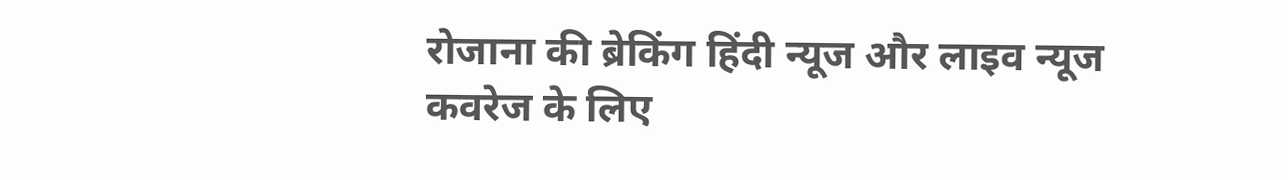रोजाना की ब्रेकिंग हिंदी न्यूज और लाइव न्यूज कवरेज के लिए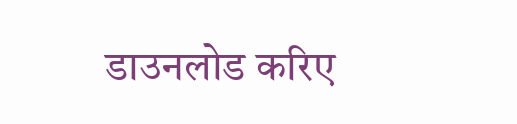डाउनलोड करिए